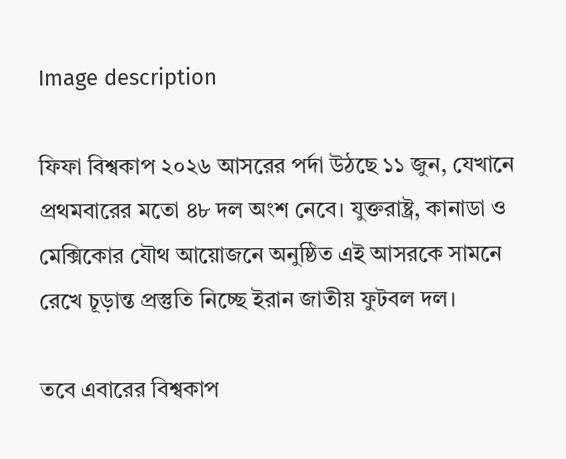Image description

ফিফা বিশ্বকাপ ২০২৬ আসরের পর্দা উঠছে ১১ জুন, যেখানে প্রথমবারের মতো ৪৮ দল অংশ নেবে। যুক্তরাষ্ট্র, কানাডা ও মেক্সিকোর যৌথ আয়োজনে অনুষ্ঠিত এই আসরকে সামনে রেখে চূড়ান্ত প্রস্তুতি নিচ্ছে ইরান জাতীয় ফুটবল দল।

তবে এবারের বিশ্বকাপ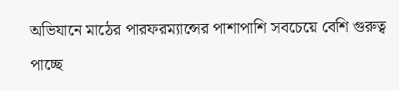অভিযানে মাঠের পারফরম্যান্সের পাশাপাশি সবচেয়ে বেশি গুরুত্ব পাচ্ছে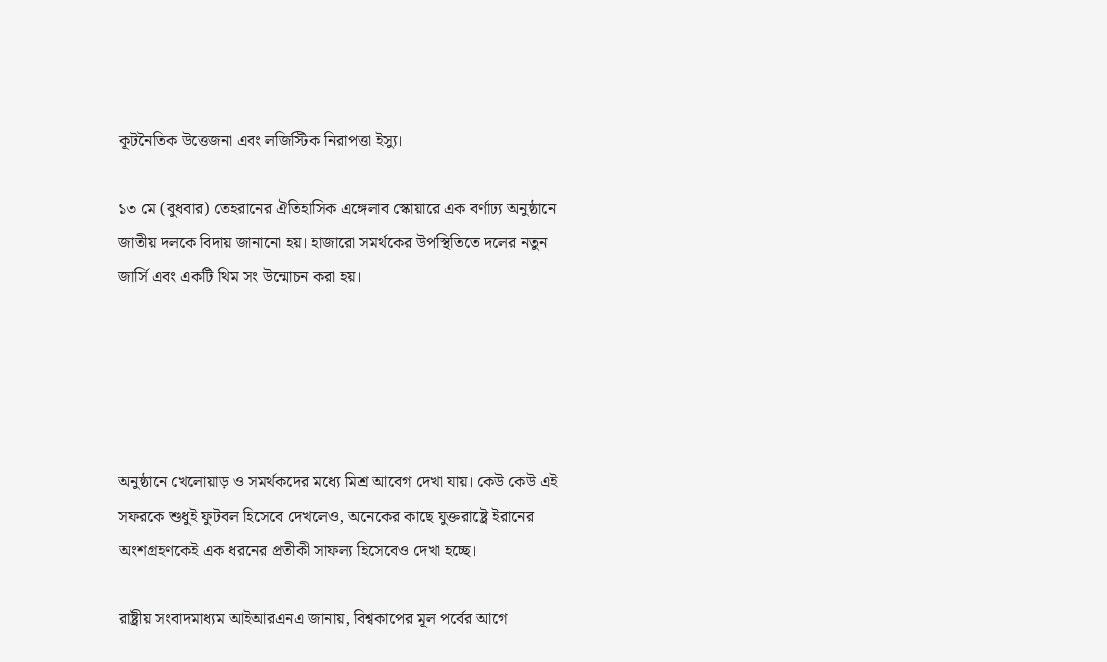কূটনৈতিক উত্তেজনা এবং লজিস্টিক নিরাপত্তা ইস্যু।

১৩ মে (বুধবার) তেহরানের ঐতিহাসিক এঙ্গেলাব স্কোয়ারে এক বর্ণাঢ্য অনুষ্ঠানে জাতীয় দলকে বিদায় জানানো হয়। হাজারো সমর্থকের উপস্থিতিতে দলের নতুন জার্সি এবং একটি থিম সং উন্মোচন করা হয়।





অনুষ্ঠানে খেলোয়াড় ও সমর্থকদের মধ্যে মিশ্র আবেগ দেখা যায়। কেউ কেউ এই সফরকে শুধুই ফুটবল হিসেবে দেখলেও, অনেকের কাছে যুক্তরাষ্ট্রে ইরানের অংশগ্রহণকেই এক ধরনের প্রতীকী সাফল্য হিসেবেও দেখা হচ্ছে।

রাষ্ট্রীয় সংবাদমাধ্যম আইআরএনএ জানায়, বিশ্বকাপের মূল পর্বের আগে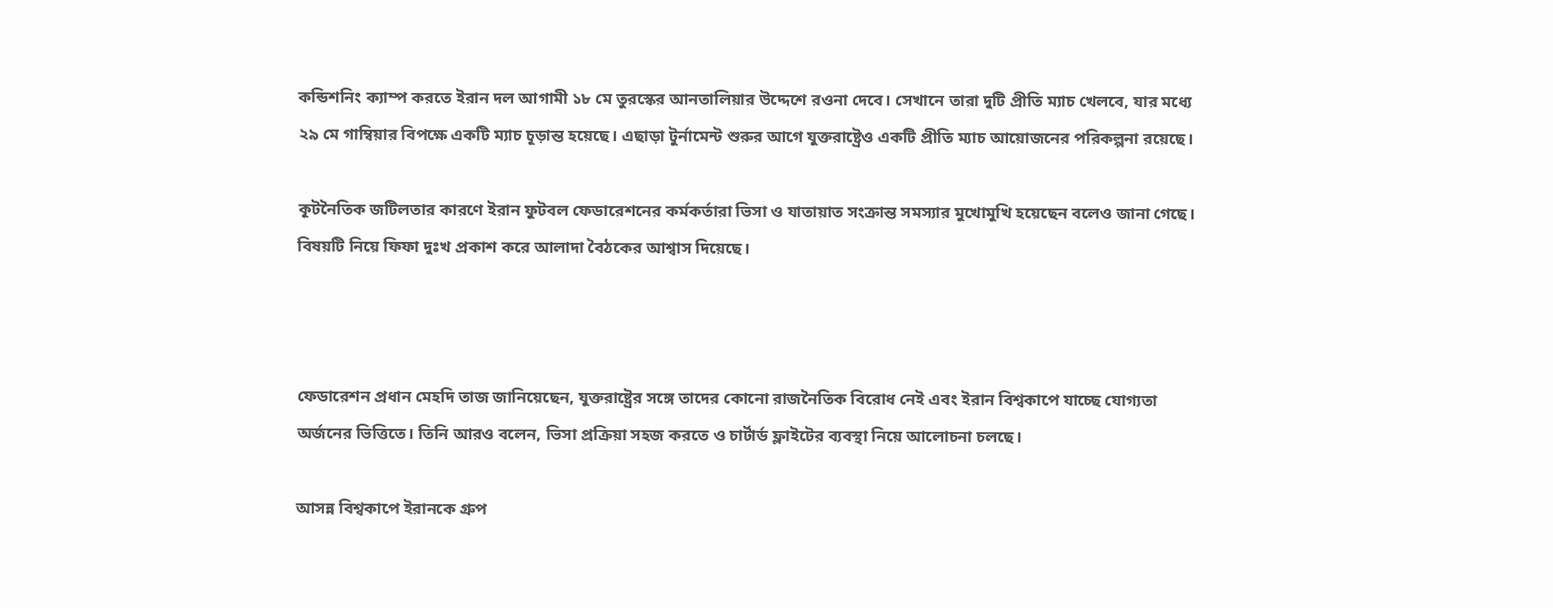কন্ডিশনিং ক্যাম্প করতে ইরান দল আগামী ১৮ মে তুরস্কের আনতালিয়ার উদ্দেশে রওনা দেবে। সেখানে তারা দুটি প্রীতি ম্যাচ খেলবে, যার মধ্যে ২৯ মে গাম্বিয়ার বিপক্ষে একটি ম্যাচ চূড়ান্ত হয়েছে। এছাড়া টুর্নামেন্ট শুরুর আগে যুক্তরাষ্ট্রেও একটি প্রীতি ম্যাচ আয়োজনের পরিকল্পনা রয়েছে।

কূটনৈতিক জটিলতার কারণে ইরান ফুটবল ফেডারেশনের কর্মকর্তারা ভিসা ও যাতায়াত সংক্রান্ত সমস্যার মুখোমুখি হয়েছেন বলেও জানা গেছে। বিষয়টি নিয়ে ফিফা দুঃখ প্রকাশ করে আলাদা বৈঠকের আশ্বাস দিয়েছে।



ফেডারেশন প্রধান মেহদি তাজ জানিয়েছেন, যুক্তরাষ্ট্রের সঙ্গে তাদের কোনো রাজনৈতিক বিরোধ নেই এবং ইরান বিশ্বকাপে যাচ্ছে যোগ্যতা অর্জনের ভিত্তিতে। তিনি আরও বলেন, ভিসা প্রক্রিয়া সহজ করতে ও চার্টার্ড ফ্লাইটের ব্যবস্থা নিয়ে আলোচনা চলছে।

আসন্ন বিশ্বকাপে ইরানকে গ্রুপ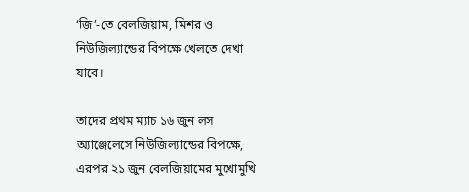‘জি’-তে বেলজিয়াম, মিশর ও নিউজিল্যান্ডের বিপক্ষে খেলতে দেখা যাবে।

তাদের প্রথম ম্যাচ ১৬ জুন লস অ্যাঞ্জেলেসে নিউজিল্যান্ডের বিপক্ষে, এরপর ২১ জুন বেলজিয়ামের মুখোমুখি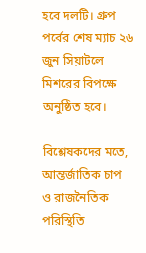হবে দলটি। গ্রুপ পর্বের শেষ ম্যাচ ২৬ জুন সিয়াটলে মিশরের বিপক্ষে অনুষ্ঠিত হবে।

বিশ্লেষকদের মতে, আন্তর্জাতিক চাপ ও রাজনৈতিক পরিস্থিতি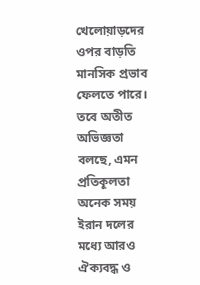খেলোয়াড়দের ওপর বাড়তি মানসিক প্রভাব ফেলতে পারে। তবে অতীত অভিজ্ঞতা বলছে, এমন প্রতিকূলতা অনেক সময় ইরান দলের মধ্যে আরও ঐক্যবদ্ধ ও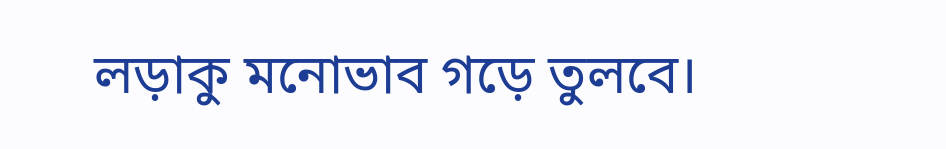লড়াকু মনোভাব গড়ে তুলবে।